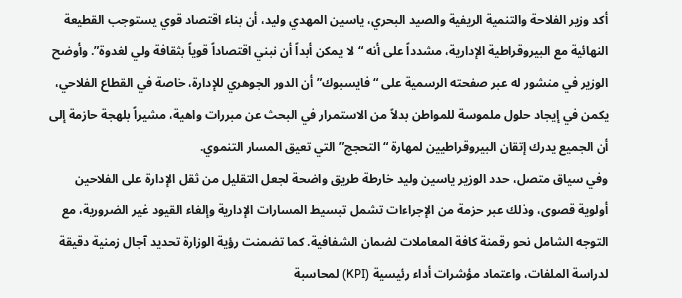أكد وزير الفلاحة والتنمية الريفية والصيد البحري، ياسين المهدي وليد، أن بناء اقتصاد قوي يستوجب القطيعة النهائية مع البيروقراطية الإدارية، مشدداً على أنه “لا يمكن أبداً أن نبني اقتصاداً قوياً بثقافة ولي لغدوة”. وأوضح الوزير في منشور له عبر صفحته الرسمية على “فايسبوك” أن الدور الجوهري للإدارة، خاصة في القطاع الفلاحي، يكمن في إيجاد حلول ملموسة للمواطن بدلاً من الاستمرار في البحث عن مبررات واهية، مشيراً بلهجة حازمة إلى أن الجميع يدرك إتقان البيروقراطيين لمهارة “التحجج” التي تعيق المسار التنموي.
وفي سياق متصل، حدد الوزير ياسين وليد خارطة طريق واضحة لجعل التقليل من ثقل الإدارة على الفلاحين أولوية قصوى، وذلك عبر حزمة من الإجراءات تشمل تبسيط المسارات الإدارية وإلغاء القيود غير الضرورية، مع التوجه الشامل نحو رقمنة كافة المعاملات لضمان الشفافية. كما تضمنت رؤية الوزارة تحديد آجال زمنية دقيقة لدراسة الملفات، واعتماد مؤشرات أداء رئيسية (KPI) لمحاسبة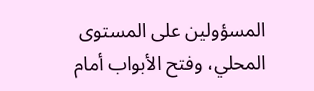المسؤولين على المستوى المحلي، وفتح الأبواب أمام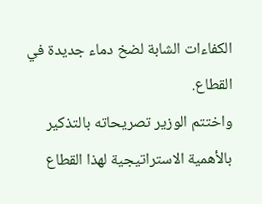الكفاءات الشابة لضخ دماء جديدة في القطاع.
واختتم الوزير تصريحاته بالتذكير بالأهمية الاستراتيجية لهذا القطاع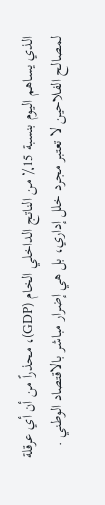الذي يساهم اليوم بنسبة 15٪ من الناتج الداخلي الخام (GDP)، محذراً من أن أي عرقلة لمصالح الفلاحين لا تعتبر مجرد خلل إداري، بل هي إضرار مباشر بالاقتصاد الوطني .